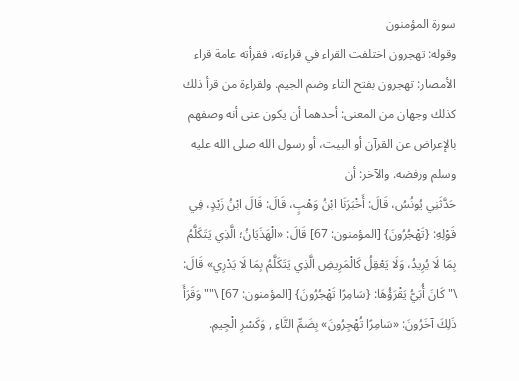سورة المؤمنون
وقوله: تهجرون اختلفت القراء في قراءته، فقرأته عامة قراء الأمصار: تهجرون بفتح التاء وضم الجيم. ولقراءة من قرأ ذلك كذلك وجهان من المعنى: أحدهما أن يكون عنى أنه وصفهم بالإعراض عن القرآن أو البيت، أو رسول الله صلى الله عليه وسلم ورفضه. والآخر: أن
حَدَّثَنِي يُونُسُ، قَالَ: أَخْبَرَنَا ابْنُ وَهْبٍ، قَالَ: قَالَ ابْنُ زَيْدٍ، فِي قَوْلِهِ: {تَهْجُرُونَ} [المؤمنون: 67] قَالَ: «الْهَذَيَانُ؛ الَّذِي يَتَكَلَّمُ بِمَا لَا يُرِيدُ، وَلَا يَعْقِلُ كَالْمَرِيضِ الَّذِي يَتَكَلَّمُ بِمَا لَا يَدْرِي» قَالَ: \" كَانَ أُبَيُّ يَقْرَؤُهَا: {سَامِرًا تَهْجُرُونَ} [المؤمنون: 67] \"" وَقَرَأَ ذَلِكَ آخَرُونَ: «سَامِرًا تُهْجِرُونَ» بِضَمِّ التَّاءِ , وَكَسْرِ الْجِيمِ.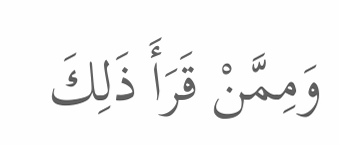وَمِمَّنْ قَرَأَ ذَلِكَ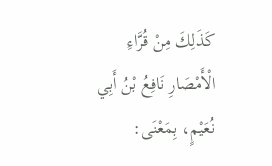كَذَلِكَ مِنْ قُرَّاءِ الْأَمْصَارِ نَافِعُ بْنُ أَبِي نُعَيْمٍ، بِمَعْنَى: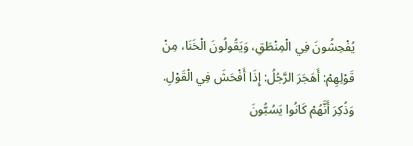يُفْحِشُونَ فِي الْمِنْطَقِ، وَيَقُولُونَ الْخَنَا، مِنْ قَوْلِهِمْ: أَهَجَرَ الرَّجُلُ: إِذَا أَفْحَشَ فِي الْقَوْلِ. وَذُكِرَ أَنَّهُمْ كَانُوا يَسُبُّونَ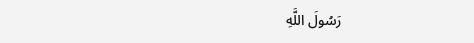رَسُولَ اللَّهِ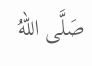صَلَّى اللهُ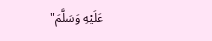عَلَيْهِ وَسَلَّمَ"